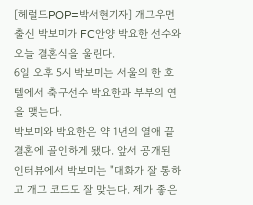[헤럴드POP=박서현기자] 개그우먼 출신 박보미가 FC안양 박요한 선수와 오늘 결혼식을 울린다.
6일 오후 5시 박보미는 서울의 한 호텔에서 축구선수 박요한과 부부의 연을 맺는다.
박보미와 박요한은 약 1년의 열애 끝 결혼에 골인하게 됐다. 앞서 공개된 인터뷰에서 박보미는 "대화가 잘 통하고 개그 코드도 잘 맞는다. 제가 좋은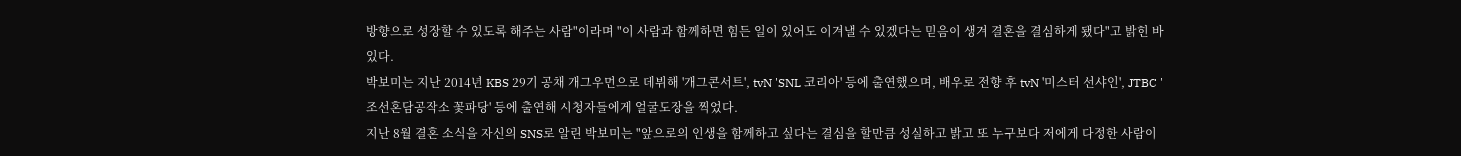방향으로 성장할 수 있도록 해주는 사람"이라며 "이 사람과 함께하면 힘든 일이 있어도 이겨낼 수 있겠다는 믿음이 생겨 결혼을 결심하게 됐다"고 밝힌 바 있다.
박보미는 지난 2014년 KBS 29기 공채 개그우먼으로 데뷔해 '개그콘서트', tvN 'SNL 코리아' 등에 출연했으며, 배우로 전향 후 tvN '미스터 선샤인', JTBC '조선혼담공작소 꽃파당' 등에 출연해 시청자들에게 얼굴도장을 찍었다.
지난 8월 결혼 소식을 자신의 SNS로 알린 박보미는 "앞으로의 인생을 함께하고 싶다는 결심을 할만큼 성실하고 밝고 또 누구보다 저에게 다정한 사람이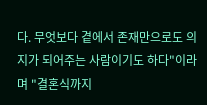다. 무엇보다 곁에서 존재만으로도 의지가 되어주는 사람이기도 하다"이라며 "결혼식까지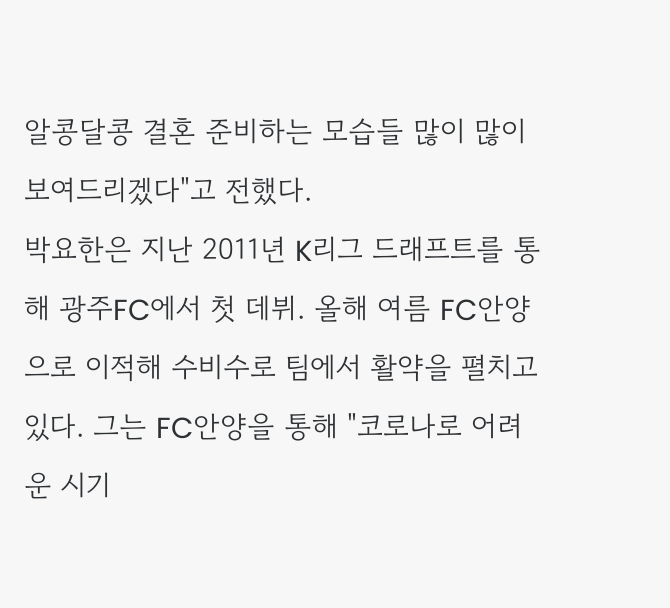알콩달콩 결혼 준비하는 모습들 많이 많이 보여드리겠다"고 전했다.
박요한은 지난 2011년 K리그 드래프트를 통해 광주FC에서 첫 데뷔. 올해 여름 FC안양으로 이적해 수비수로 팀에서 활약을 펼치고 있다. 그는 FC안양을 통해 "코로나로 어려운 시기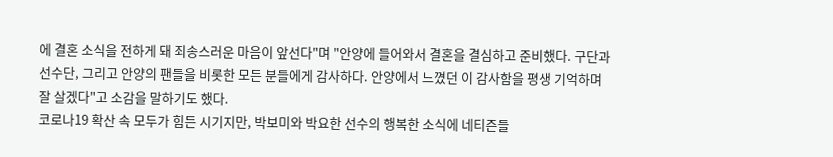에 결혼 소식을 전하게 돼 죄송스러운 마음이 앞선다"며 "안양에 들어와서 결혼을 결심하고 준비했다. 구단과 선수단, 그리고 안양의 팬들을 비롯한 모든 분들에게 감사하다. 안양에서 느꼈던 이 감사함을 평생 기억하며 잘 살겠다"고 소감을 말하기도 했다.
코로나19 확산 속 모두가 힘든 시기지만, 박보미와 박요한 선수의 행복한 소식에 네티즌들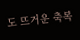도 뜨거운 축복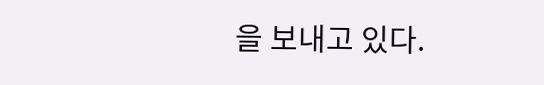을 보내고 있다.